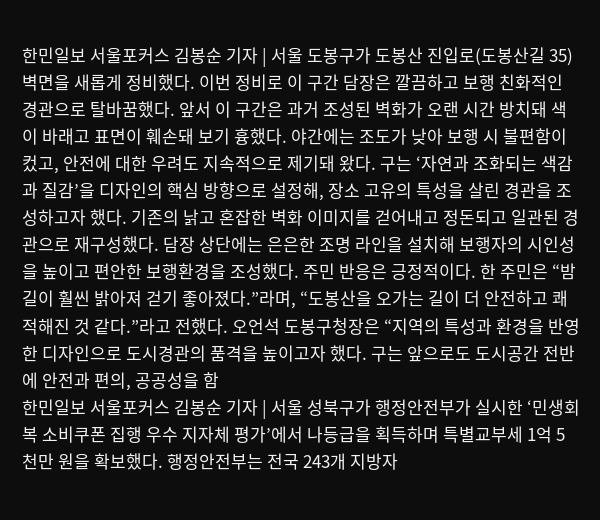한민일보 서울포커스 김봉순 기자 | 서울 도봉구가 도봉산 진입로(도봉산길 35) 벽면을 새롭게 정비했다. 이번 정비로 이 구간 담장은 깔끔하고 보행 친화적인 경관으로 탈바꿈했다. 앞서 이 구간은 과거 조성된 벽화가 오랜 시간 방치돼 색이 바래고 표면이 훼손돼 보기 흉했다. 야간에는 조도가 낮아 보행 시 불편함이 컸고, 안전에 대한 우려도 지속적으로 제기돼 왔다. 구는 ‘자연과 조화되는 색감과 질감’을 디자인의 핵심 방향으로 설정해, 장소 고유의 특성을 살린 경관을 조성하고자 했다. 기존의 낡고 혼잡한 벽화 이미지를 걷어내고 정돈되고 일관된 경관으로 재구성했다. 담장 상단에는 은은한 조명 라인을 설치해 보행자의 시인성을 높이고 편안한 보행환경을 조성했다. 주민 반응은 긍정적이다. 한 주민은 “밤길이 훨씬 밝아져 걷기 좋아졌다.”라며, “도봉산을 오가는 길이 더 안전하고 쾌적해진 것 같다.”라고 전했다. 오언석 도봉구청장은 “지역의 특성과 환경을 반영한 디자인으로 도시경관의 품격을 높이고자 했다. 구는 앞으로도 도시공간 전반에 안전과 편의, 공공성을 함
한민일보 서울포커스 김봉순 기자 | 서울 성북구가 행정안전부가 실시한 ‘민생회복 소비쿠폰 집행 우수 지자체 평가’에서 나등급을 획득하며 특별교부세 1억 5천만 원을 확보했다. 행정안전부는 전국 243개 지방자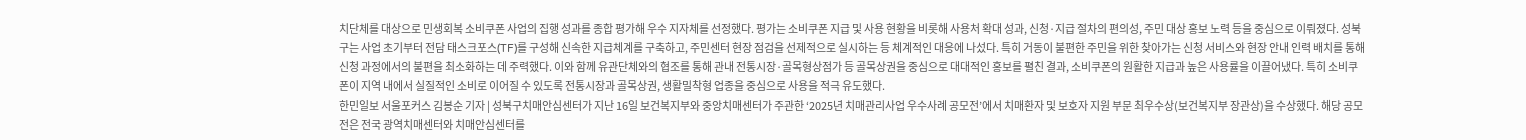치단체를 대상으로 민생회복 소비쿠폰 사업의 집행 성과를 종합 평가해 우수 지자체를 선정했다. 평가는 소비쿠폰 지급 및 사용 현황을 비롯해 사용처 확대 성과, 신청·지급 절차의 편의성, 주민 대상 홍보 노력 등을 중심으로 이뤄졌다. 성북구는 사업 초기부터 전담 태스크포스(TF)를 구성해 신속한 지급체계를 구축하고, 주민센터 현장 점검을 선제적으로 실시하는 등 체계적인 대응에 나섰다. 특히 거동이 불편한 주민을 위한 찾아가는 신청 서비스와 현장 안내 인력 배치를 통해 신청 과정에서의 불편을 최소화하는 데 주력했다. 이와 함께 유관단체와의 협조를 통해 관내 전통시장·골목형상점가 등 골목상권을 중심으로 대대적인 홍보를 펼친 결과, 소비쿠폰의 원활한 지급과 높은 사용률을 이끌어냈다. 특히 소비쿠폰이 지역 내에서 실질적인 소비로 이어질 수 있도록 전통시장과 골목상권, 생활밀착형 업종을 중심으로 사용을 적극 유도했다.
한민일보 서울포커스 김봉순 기자 | 성북구치매안심센터가 지난 16일 보건복지부와 중앙치매센터가 주관한 ‘2025년 치매관리사업 우수사례 공모전’에서 치매환자 및 보호자 지원 부문 최우수상(보건복지부 장관상)을 수상했다. 해당 공모전은 전국 광역치매센터와 치매안심센터를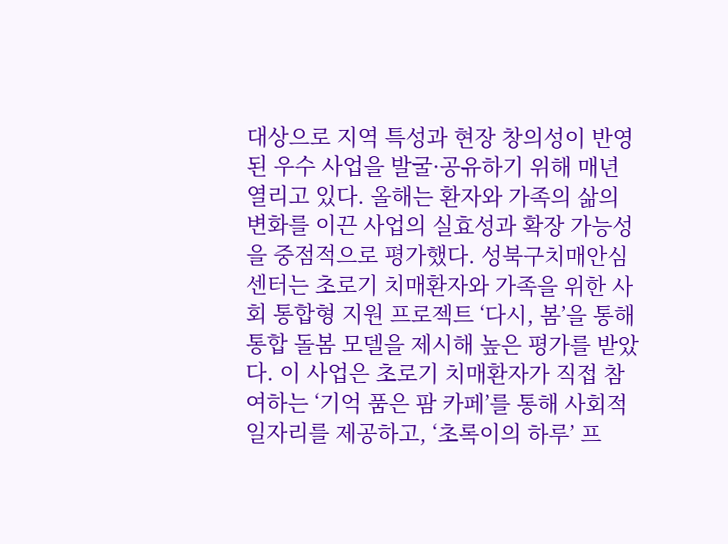대상으로 지역 특성과 현장 창의성이 반영된 우수 사업을 발굴·공유하기 위해 매년 열리고 있다. 올해는 환자와 가족의 삶의 변화를 이끈 사업의 실효성과 확장 가능성을 중점적으로 평가했다. 성북구치매안심센터는 초로기 치매환자와 가족을 위한 사회 통합형 지원 프로젝트 ‘다시, 봄’을 통해 통합 돌봄 모델을 제시해 높은 평가를 받았다. 이 사업은 초로기 치매환자가 직접 참여하는 ‘기억 품은 팜 카페’를 통해 사회적 일자리를 제공하고, ‘초록이의 하루’ 프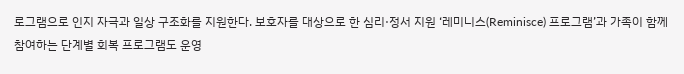로그램으로 인지 자극과 일상 구조화를 지원한다. 보호자를 대상으로 한 심리·정서 지원 ‘레미니스(Reminisce) 프로그램’과 가족이 함께 참여하는 단계별 회복 프로그램도 운영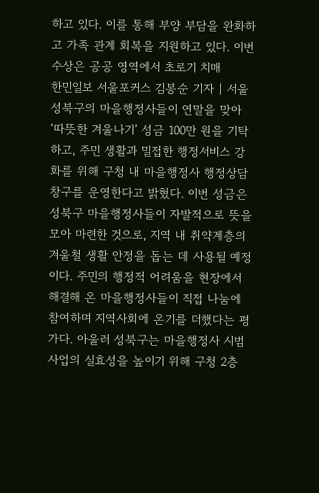하고 있다. 이를 통해 부양 부담을 완화하고 가족 관계 회복을 지원하고 있다. 이번 수상은 공공 영역에서 초로기 치매
한민일보 서울포커스 김봉순 기자 | 서울 성북구의 마을행정사들이 연말을 맞아 ‘따뜻한 겨울나기’ 성금 100만 원을 기탁하고, 주민 생활과 밀접한 행정서비스 강화를 위해 구청 내 마을행정사 행정상담창구를 운영한다고 밝혔다. 이번 성금은 성북구 마을행정사들이 자발적으로 뜻을 모아 마련한 것으로, 지역 내 취약계층의 겨울철 생활 안정을 돕는 데 사용될 예정이다. 주민의 행정적 어려움을 현장에서 해결해 온 마을행정사들이 직접 나눔에 참여하며 지역사회에 온기를 더했다는 평가다. 아울러 성북구는 마을행정사 시범사업의 실효성을 높이기 위해 구청 2층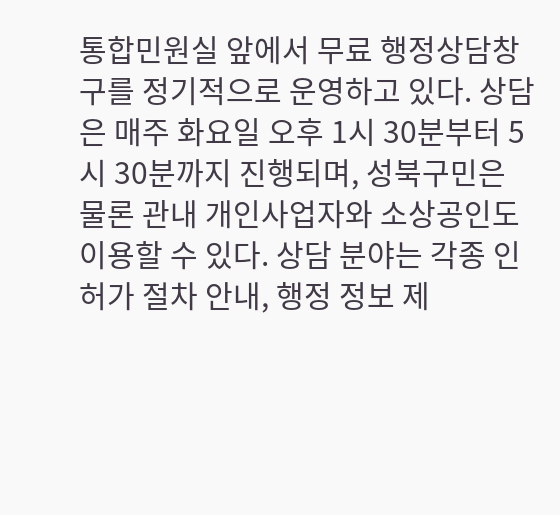통합민원실 앞에서 무료 행정상담창구를 정기적으로 운영하고 있다. 상담은 매주 화요일 오후 1시 30분부터 5시 30분까지 진행되며, 성북구민은 물론 관내 개인사업자와 소상공인도 이용할 수 있다. 상담 분야는 각종 인허가 절차 안내, 행정 정보 제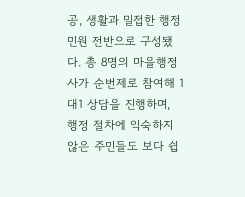공, 생활과 밀접한 행정 민원 전반으로 구성됐다. 총 8명의 마을행정사가 순번제로 참여해 1대1 상담을 진행하며, 행정 절차에 익숙하지 않은 주민들도 보다 쉽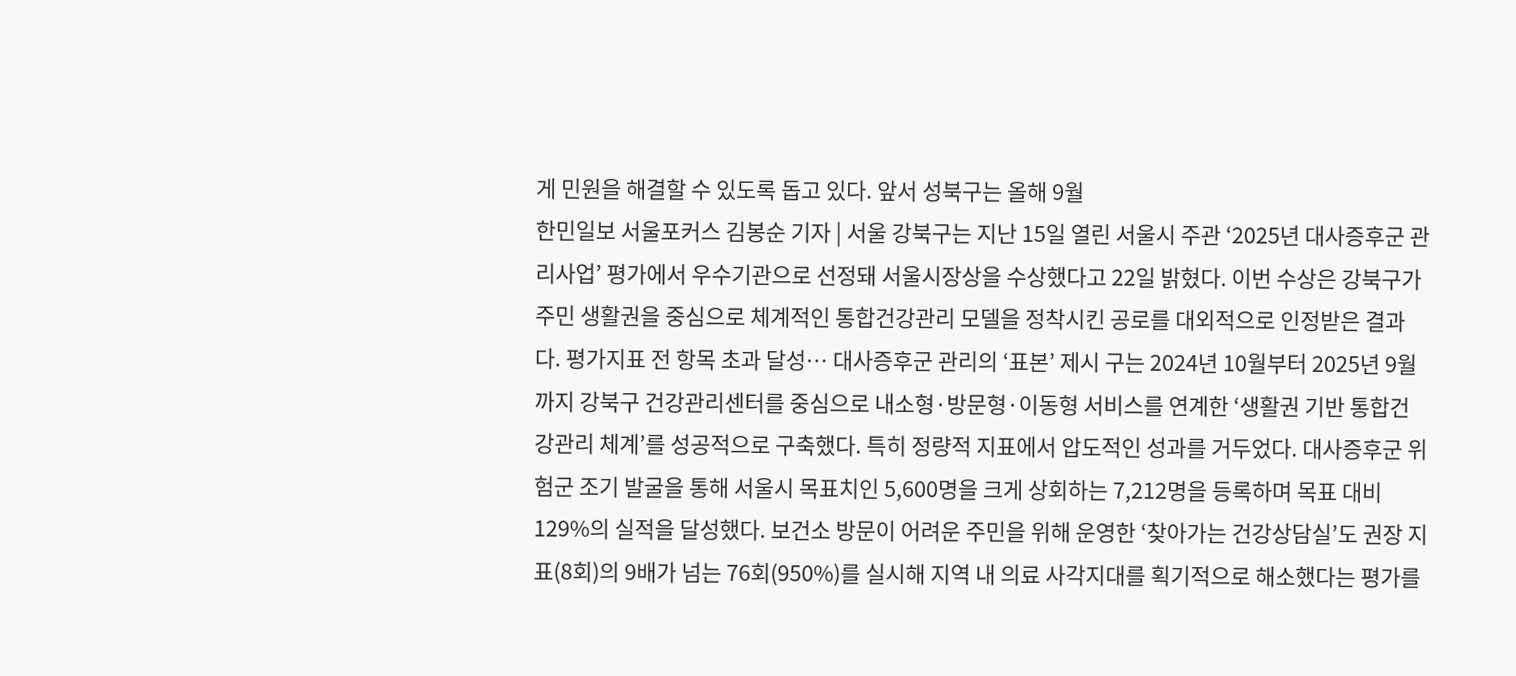게 민원을 해결할 수 있도록 돕고 있다. 앞서 성북구는 올해 9월
한민일보 서울포커스 김봉순 기자 | 서울 강북구는 지난 15일 열린 서울시 주관 ‘2025년 대사증후군 관리사업’ 평가에서 우수기관으로 선정돼 서울시장상을 수상했다고 22일 밝혔다. 이번 수상은 강북구가 주민 생활권을 중심으로 체계적인 통합건강관리 모델을 정착시킨 공로를 대외적으로 인정받은 결과다. 평가지표 전 항목 초과 달성… 대사증후군 관리의 ‘표본’ 제시 구는 2024년 10월부터 2025년 9월까지 강북구 건강관리센터를 중심으로 내소형·방문형·이동형 서비스를 연계한 ‘생활권 기반 통합건강관리 체계’를 성공적으로 구축했다. 특히 정량적 지표에서 압도적인 성과를 거두었다. 대사증후군 위험군 조기 발굴을 통해 서울시 목표치인 5,600명을 크게 상회하는 7,212명을 등록하며 목표 대비 129%의 실적을 달성했다. 보건소 방문이 어려운 주민을 위해 운영한 ‘찾아가는 건강상담실’도 권장 지표(8회)의 9배가 넘는 76회(950%)를 실시해 지역 내 의료 사각지대를 획기적으로 해소했다는 평가를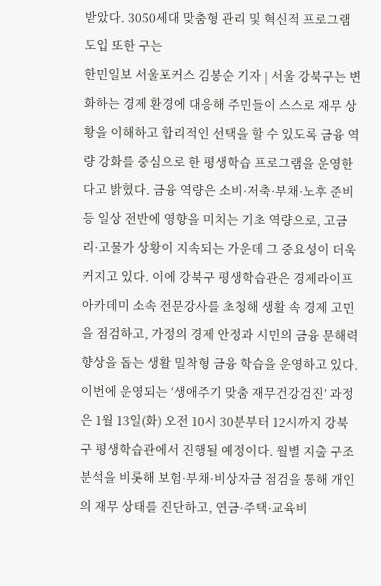받았다. 3050세대 맞춤형 관리 및 혁신적 프로그램 도입 또한 구는
한민일보 서울포커스 김봉순 기자 | 서울 강북구는 변화하는 경제 환경에 대응해 주민들이 스스로 재무 상황을 이해하고 합리적인 선택을 할 수 있도록 금융 역량 강화를 중심으로 한 평생학습 프로그램을 운영한다고 밝혔다. 금융 역량은 소비·저축·부채·노후 준비 등 일상 전반에 영향을 미치는 기초 역량으로, 고금리·고물가 상황이 지속되는 가운데 그 중요성이 더욱 커지고 있다. 이에 강북구 평생학습관은 경제라이프아카데미 소속 전문강사를 초청해 생활 속 경제 고민을 점검하고, 가정의 경제 안정과 시민의 금융 문해력 향상을 돕는 생활 밀착형 금융 학습을 운영하고 있다. 이번에 운영되는 ‘생애주기 맞춤 재무건강검진’ 과정은 1월 13일(화) 오전 10시 30분부터 12시까지 강북구 평생학습관에서 진행될 예정이다. 월별 지출 구조 분석을 비롯해 보험·부채·비상자금 점검을 통해 개인의 재무 상태를 진단하고, 연금·주택·교육비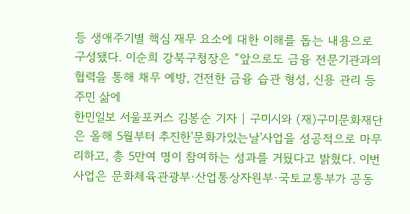등 생애주기별 핵심 재무 요소에 대한 이해를 돕는 내용으로 구성됐다. 이순희 강북구청장은 “앞으로도 금융 전문기관과의 협력을 통해 채무 예방, 건전한 금융 습관 형성, 신용 관리 등 주민 삶에
한민일보 서울포커스 김봉순 기자 | 구미시와 (재)구미문화재단은 올해 5월부터 추진한'문화가있는날'사업을 성공적으로 마무리하고, 총 5만여 명이 참여하는 성과를 거뒀다고 밝혔다. 이번 사업은 문화체육관광부·산업통상자원부·국토교통부가 공동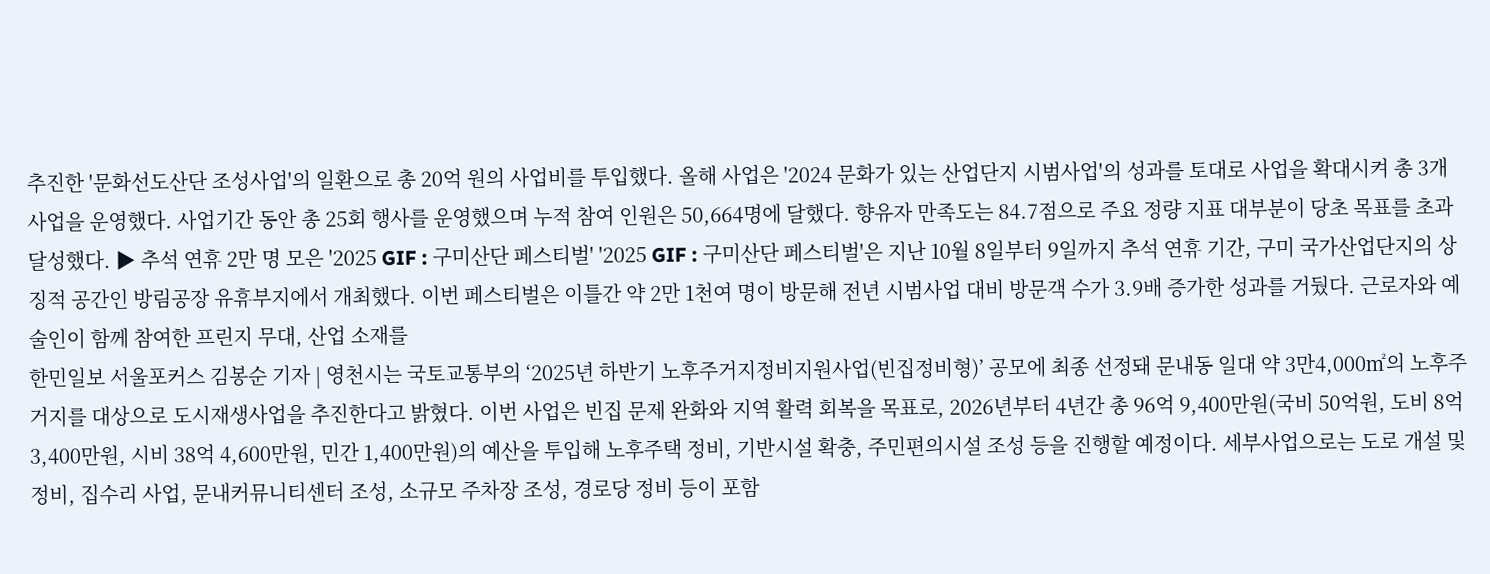추진한 '문화선도산단 조성사업'의 일환으로 총 20억 원의 사업비를 투입했다. 올해 사업은 '2024 문화가 있는 산업단지 시범사업'의 성과를 토대로 사업을 확대시켜 총 3개 사업을 운영했다. 사업기간 동안 총 25회 행사를 운영했으며 누적 참여 인원은 50,664명에 달했다. 향유자 만족도는 84.7점으로 주요 정량 지표 대부분이 당초 목표를 초과 달성했다. ▶ 추석 연휴 2만 명 모은 '2025 GIF : 구미산단 페스티벌' '2025 GIF : 구미산단 페스티벌'은 지난 10월 8일부터 9일까지 추석 연휴 기간, 구미 국가산업단지의 상징적 공간인 방림공장 유휴부지에서 개최했다. 이번 페스티벌은 이틀간 약 2만 1천여 명이 방문해 전년 시범사업 대비 방문객 수가 3.9배 증가한 성과를 거뒀다. 근로자와 예술인이 함께 참여한 프린지 무대, 산업 소재를
한민일보 서울포커스 김봉순 기자 | 영천시는 국토교통부의 ‘2025년 하반기 노후주거지정비지원사업(빈집정비형)’ 공모에 최종 선정돼 문내동 일대 약 3만4,000㎡의 노후주거지를 대상으로 도시재생사업을 추진한다고 밝혔다. 이번 사업은 빈집 문제 완화와 지역 활력 회복을 목표로, 2026년부터 4년간 총 96억 9,400만원(국비 50억원, 도비 8억 3,400만원, 시비 38억 4,600만원, 민간 1,400만원)의 예산을 투입해 노후주택 정비, 기반시설 확충, 주민편의시설 조성 등을 진행할 예정이다. 세부사업으로는 도로 개설 및 정비, 집수리 사업, 문내커뮤니티센터 조성, 소규모 주차장 조성, 경로당 정비 등이 포함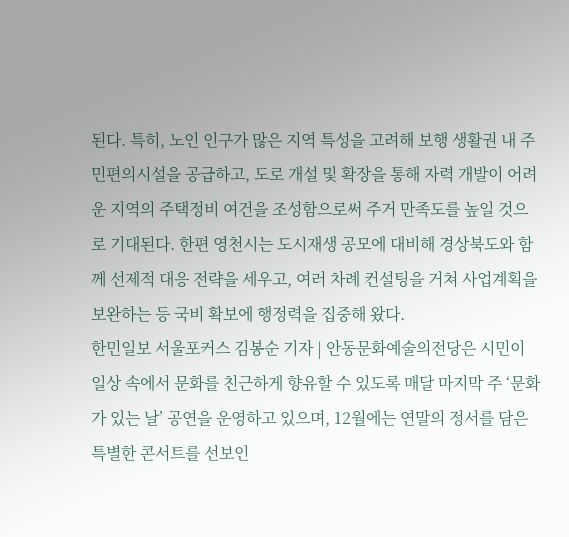된다. 특히, 노인 인구가 많은 지역 특성을 고려해 보행 생활권 내 주민편의시설을 공급하고, 도로 개설 및 확장을 통해 자력 개발이 어려운 지역의 주택정비 여건을 조성함으로써 주거 만족도를 높일 것으로 기대된다. 한편 영천시는 도시재생 공모에 대비해 경상북도와 함께 선제적 대응 전략을 세우고, 여러 차례 컨설팅을 거쳐 사업계획을 보완하는 등 국비 확보에 행정력을 집중해 왔다.
한민일보 서울포커스 김봉순 기자 | 안동문화예술의전당은 시민이 일상 속에서 문화를 친근하게 향유할 수 있도록 매달 마지막 주 ‘문화가 있는 날’ 공연을 운영하고 있으며, 12월에는 연말의 정서를 담은 특별한 콘서트를 선보인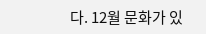다. 12월 문화가 있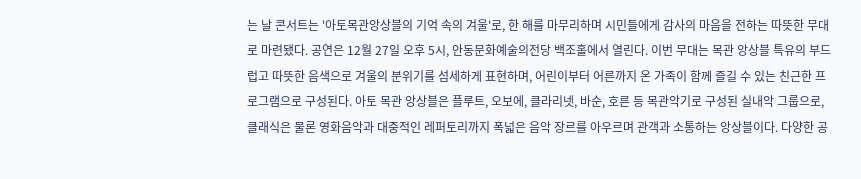는 날 콘서트는 '아토목관앙상블의 기억 속의 겨울'로, 한 해를 마무리하며 시민들에게 감사의 마음을 전하는 따뜻한 무대로 마련됐다. 공연은 12월 27일 오후 5시, 안동문화예술의전당 백조홀에서 열린다. 이번 무대는 목관 앙상블 특유의 부드럽고 따뜻한 음색으로 겨울의 분위기를 섬세하게 표현하며, 어린이부터 어른까지 온 가족이 함께 즐길 수 있는 친근한 프로그램으로 구성된다. 아토 목관 앙상블은 플루트, 오보에, 클라리넷, 바순, 호른 등 목관악기로 구성된 실내악 그룹으로, 클래식은 물론 영화음악과 대중적인 레퍼토리까지 폭넓은 음악 장르를 아우르며 관객과 소통하는 앙상블이다. 다양한 공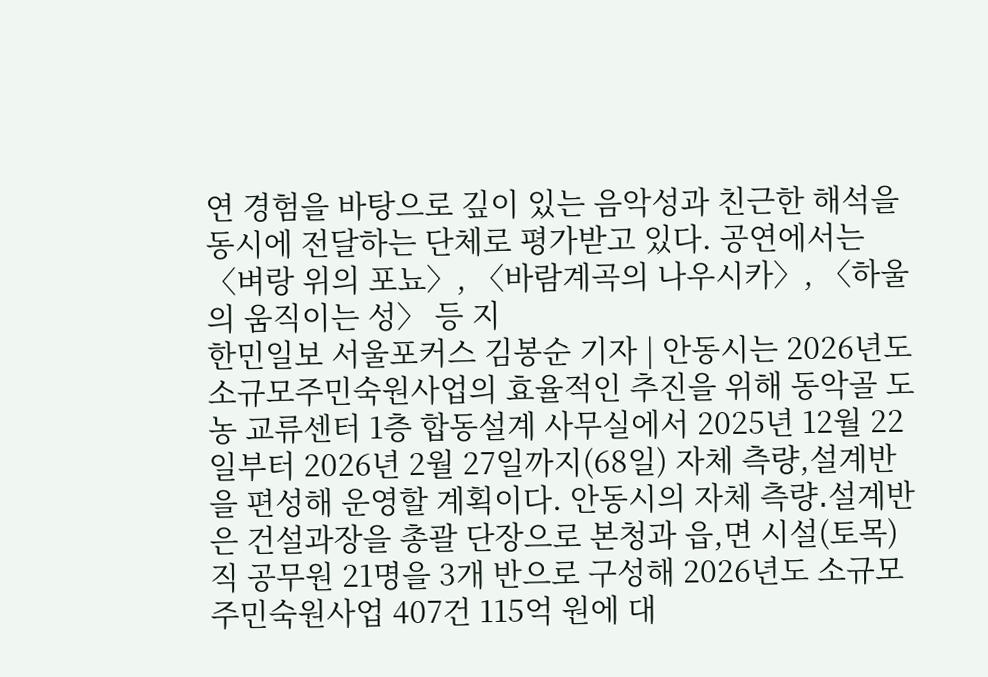연 경험을 바탕으로 깊이 있는 음악성과 친근한 해석을 동시에 전달하는 단체로 평가받고 있다. 공연에서는 〈벼랑 위의 포뇨〉, 〈바람계곡의 나우시카〉, 〈하울의 움직이는 성〉 등 지
한민일보 서울포커스 김봉순 기자 | 안동시는 2026년도 소규모주민숙원사업의 효율적인 추진을 위해 동악골 도농 교류센터 1층 합동설계 사무실에서 2025년 12월 22일부터 2026년 2월 27일까지(68일) 자체 측량,설계반을 편성해 운영할 계획이다. 안동시의 자체 측량․설계반은 건설과장을 총괄 단장으로 본청과 읍,면 시설(토목)직 공무원 21명을 3개 반으로 구성해 2026년도 소규모주민숙원사업 407건 115억 원에 대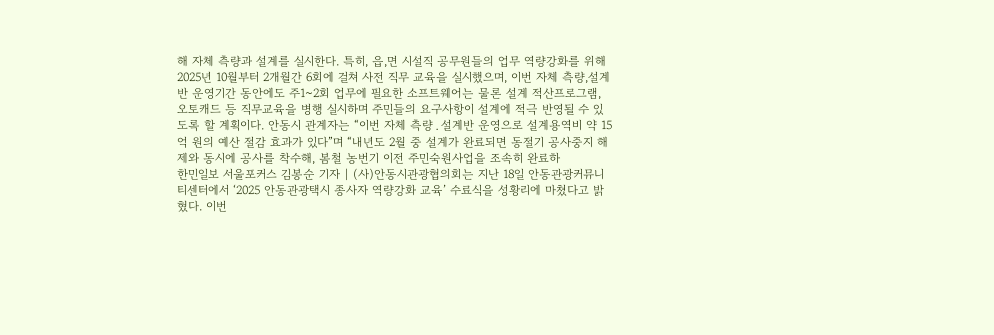해 자체 측량과 설계를 실시한다. 특히, 읍,면 시설직 공무원들의 업무 역량강화를 위해 2025년 10월부터 2개월간 6회에 걸쳐 사전 직무 교육을 실시했으며, 이번 자체 측량,설계반 운영기간 동안에도 주1~2회 업무에 필요한 소프트웨어는 물론 설계 적산프로그램, 오토캐드 등 직무교육을 병행 실시하며 주민들의 요구사항이 설계에 적극 반영될 수 있도록 할 계획이다. 안동시 관계자는 “이번 자체 측량․설계반 운영으로 설계용역비 약 15억 원의 예산 절감 효과가 있다”며 “내년도 2월 중 설계가 완료되면 동절기 공사중지 해제와 동시에 공사를 착수해, 봄철 농번기 이전 주민숙원사업을 조속히 완료하
한민일보 서울포커스 김봉순 기자 | (사)안동시관광협의회는 지난 18일 안동관광커뮤니티센터에서 ‘2025 안동관광택시 종사자 역량강화 교육’ 수료식을 성황리에 마쳤다고 밝혔다. 이번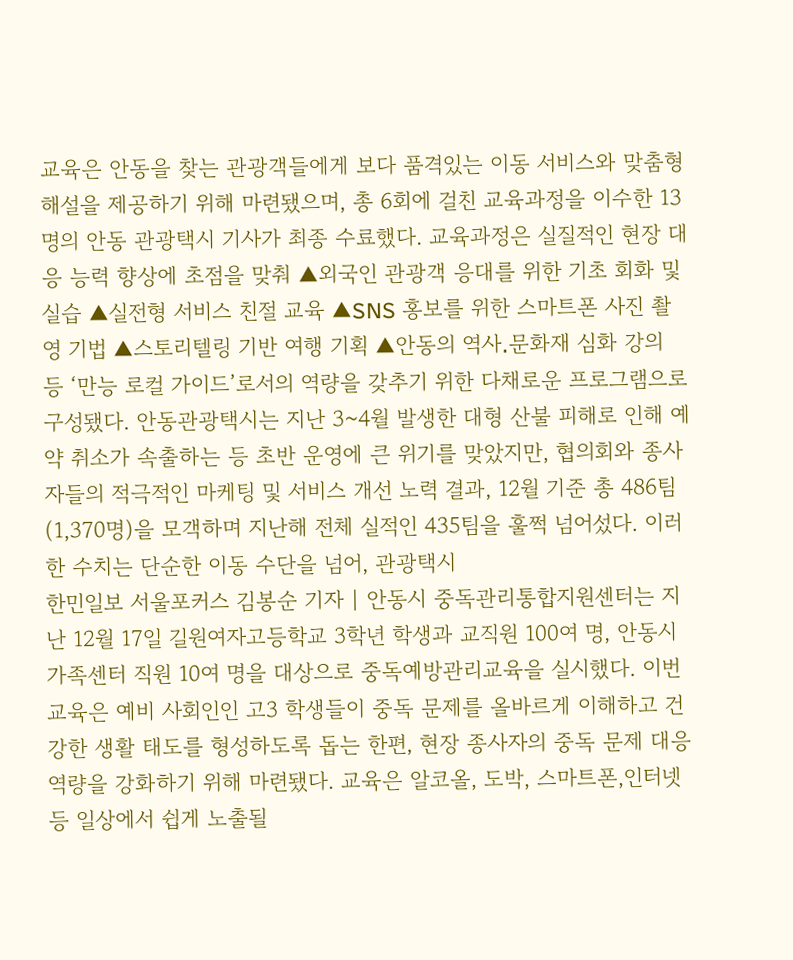교육은 안동을 찾는 관광객들에게 보다 품격있는 이동 서비스와 맞춤형 해설을 제공하기 위해 마련됐으며, 총 6회에 걸친 교육과정을 이수한 13명의 안동 관광택시 기사가 최종 수료했다. 교육과정은 실질적인 현장 대응 능력 향상에 초점을 맞춰 ▲외국인 관광객 응대를 위한 기초 회화 및 실습 ▲실전형 서비스 친절 교육 ▲SNS 홍보를 위한 스마트폰 사진 촬영 기법 ▲스토리텔링 기반 여행 기획 ▲안동의 역사․문화재 심화 강의 등 ‘만능 로컬 가이드’로서의 역량을 갖추기 위한 다채로운 프로그램으로 구성됐다. 안동관광택시는 지난 3~4월 발생한 대형 산불 피해로 인해 예약 취소가 속출하는 등 초반 운영에 큰 위기를 맞았지만, 협의회와 종사자들의 적극적인 마케팅 및 서비스 개선 노력 결과, 12월 기준 총 486팀(1,370명)을 모객하며 지난해 전체 실적인 435팀을 훌쩍 넘어섰다. 이러한 수치는 단순한 이동 수단을 넘어, 관광택시
한민일보 서울포커스 김봉순 기자 | 안동시 중독관리통합지원센터는 지난 12월 17일 길원여자고등학교 3학년 학생과 교직원 100여 명, 안동시 가족센터 직원 10여 명을 대상으로 중독예방관리교육을 실시했다. 이번 교육은 예비 사회인인 고3 학생들이 중독 문제를 올바르게 이해하고 건강한 생활 태도를 형성하도록 돕는 한편, 현장 종사자의 중독 문제 대응 역량을 강화하기 위해 마련됐다. 교육은 알코올, 도박, 스마트폰,인터넷 등 일상에서 쉽게 노출될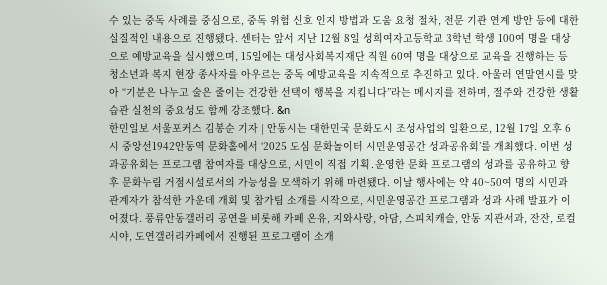수 있는 중독 사례를 중심으로, 중독 위험 신호 인지 방법과 도움 요청 절차, 전문 기관 연계 방안 등에 대한 실질적인 내용으로 진행됐다. 센터는 앞서 지난 12월 8일 성희여자고등학교 3학년 학생 100여 명을 대상으로 예방교육을 실시했으며, 15일에는 대성사회복지재단 직원 60여 명을 대상으로 교육을 진행하는 등 청소년과 복지 현장 종사자를 아우르는 중독 예방교육을 지속적으로 추진하고 있다. 아울러 연말연시를 맞아 “기분은 나누고 술은 줄이는 건강한 선택이 행복을 지킵니다”라는 메시지를 전하며, 절주와 건강한 생활습관 실천의 중요성도 함께 강조했다. &n
한민일보 서울포커스 김봉순 기자 | 안동시는 대한민국 문화도시 조성사업의 일환으로, 12월 17일 오후 6시 중앙선1942안동역 문화홀에서 ‘2025 도심 문화놀이터 시민운영공간 성과공유회’를 개최했다. 이번 성과공유회는 프로그램 참여자를 대상으로, 시민이 직접 기획․운영한 문화 프로그램의 성과를 공유하고 향후 문화누림 거점시설로서의 가능성을 모색하기 위해 마련됐다. 이날 행사에는 약 40~50여 명의 시민과 관계자가 참석한 가운데 개회 및 참가팀 소개를 시작으로, 시민운영공간 프로그램과 성과 사례 발표가 이어졌다. 풍류안동갤러리 공연을 비롯해 카페 온유, 지와사랑, 아담, 스피치캐슬, 안동 지관서과, 잔잔, 로컬시야, 도연갤러리카페에서 진행된 프로그램이 소개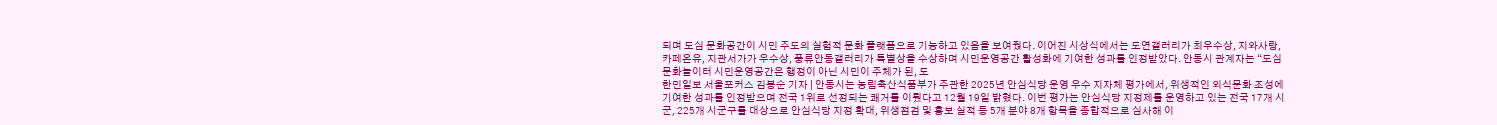되며 도심 문화공간이 시민 주도의 실험적 문화 플랫폼으로 기능하고 있음을 보여줬다. 이어진 시상식에서는 도연갤러리가 최우수상, 지와사랑, 카페온유, 지관서가가 우수상, 풍류안동갤러리가 특별상을 수상하며 시민운영공간 활성화에 기여한 성과를 인정받았다. 안동시 관계자는 “도심 문화놀이터 시민운영공간은 행정이 아닌 시민이 주체가 된, 도
한민일보 서울포커스 김봉순 기자 | 안동시는 농림축산식품부가 주관한 2025년 안심식당 운영 우수 지자체 평가에서, 위생적인 외식문화 조성에 기여한 성과를 인정받으며 전국 1위로 선정되는 쾌거를 이뤘다고 12월 19일 밝혔다. 이번 평가는 안심식당 지정제를 운영하고 있는 전국 17개 시군, 225개 시군구를 대상으로 안심식당 지정 확대, 위생점검 및 홍보 실적 등 5개 분야 8개 항목을 종합적으로 심사해 이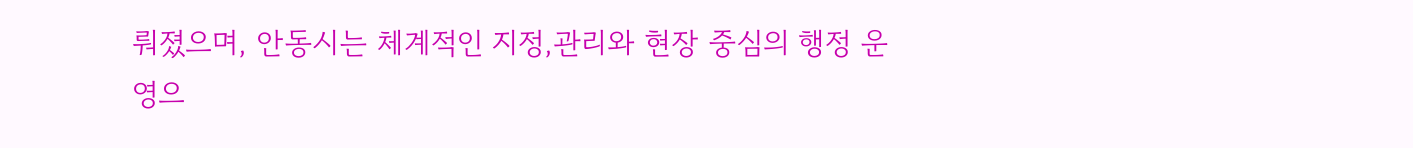뤄졌으며, 안동시는 체계적인 지정,관리와 현장 중심의 행정 운영으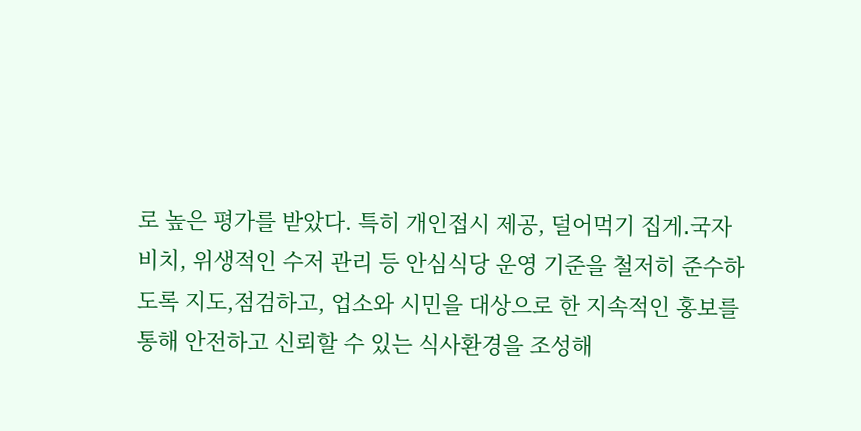로 높은 평가를 받았다. 특히 개인접시 제공, 덜어먹기 집게․국자 비치, 위생적인 수저 관리 등 안심식당 운영 기준을 철저히 준수하도록 지도,점검하고, 업소와 시민을 대상으로 한 지속적인 홍보를 통해 안전하고 신뢰할 수 있는 식사환경을 조성해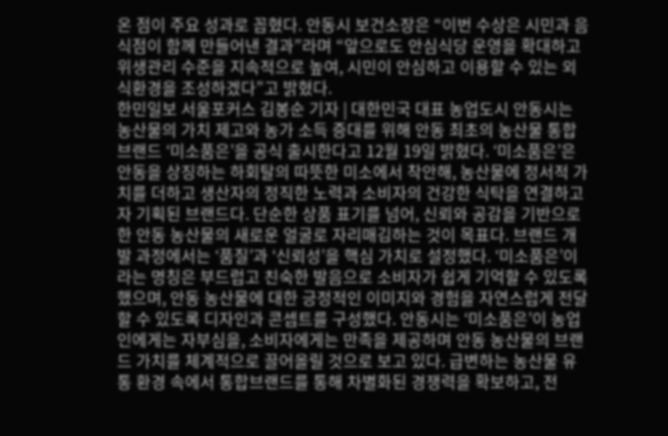온 점이 주요 성과로 꼽혔다. 안동시 보건소장은 “이번 수상은 시민과 음식점이 함께 만들어낸 결과”라며 “앞으로도 안심식당 운영을 확대하고 위생관리 수준을 지속적으로 높여, 시민이 안심하고 이용할 수 있는 외식환경을 조성하겠다”고 밝혔다.
한민일보 서울포커스 김봉순 기자 | 대한민국 대표 농업도시 안동시는 농산물의 가치 제고와 농가 소득 증대를 위해 안동 최초의 농산물 통합브랜드 ‘미소품은’을 공식 출시한다고 12월 19일 밝혔다. ‘미소품은’은 안동을 상징하는 하회탈의 따뜻한 미소에서 착안해, 농산물에 정서적 가치를 더하고 생산자의 정직한 노력과 소비자의 건강한 식탁을 연결하고자 기획된 브랜드다. 단순한 상품 표기를 넘어, 신뢰와 공감을 기반으로 한 안동 농산물의 새로운 얼굴로 자리매김하는 것이 목표다. 브랜드 개발 과정에서는 ‘품질’과 ‘신뢰성’을 핵심 가치로 설정했다. ‘미소품은’이라는 명칭은 부드럽고 친숙한 발음으로 소비자가 쉽게 기억할 수 있도록 했으며, 안동 농산물에 대한 긍정적인 이미지와 경험을 자연스럽게 전달할 수 있도록 디자인과 콘셉트를 구성했다. 안동시는 ‘미소품은’이 농업인에게는 자부심을, 소비자에게는 만족을 제공하며 안동 농산물의 브랜드 가치를 체계적으로 끌어올릴 것으로 보고 있다. 급변하는 농산물 유통 환경 속에서 통합브랜드를 통해 차별화된 경쟁력을 확보하고, 전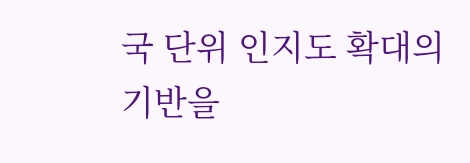국 단위 인지도 확대의 기반을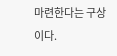마련한다는 구상이다.